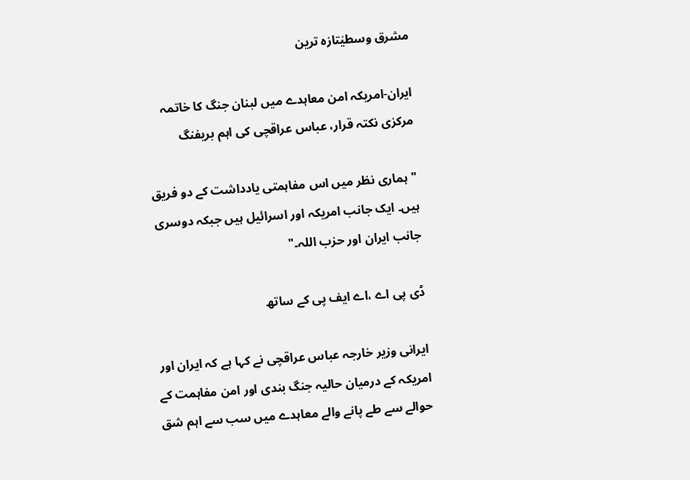مشرق وسطیٰتازہ ترین

ایران-امریکہ امن معاہدے میں لبنان جنگ کا خاتمہ مرکزی نکتہ قرار، عباس عراقچی کی اہم بریفنگ

"ہماری نظر میں اس مفاہمتی یادداشت کے دو فریق ہیں۔ ایک جانب امریکہ اور اسرائیل ہیں جبکہ دوسری جانب ایران اور حزب اللہ۔"

ڈی پی اے ،اے ایف پی کے ساتھ

ایرانی وزیر خارجہ عباس عراقچی نے کہا ہے کہ ایران اور امریکہ کے درمیان حالیہ جنگ بندی اور امن مفاہمت کے حوالے سے طے پانے والے معاہدے میں سب سے اہم شق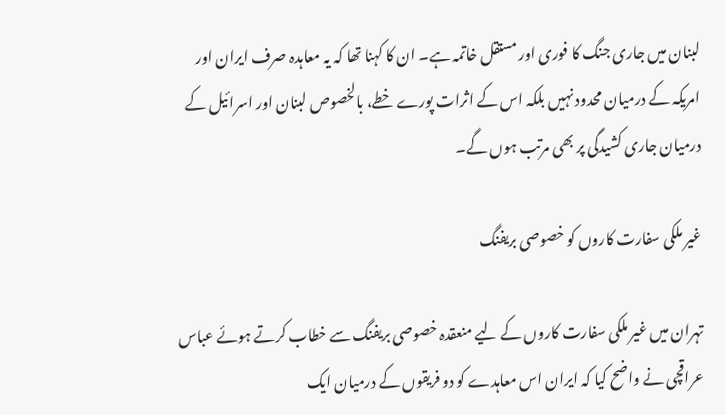لبنان میں جاری جنگ کا فوری اور مستقل خاتمہ ہے۔ ان کا کہنا تھا کہ یہ معاہدہ صرف ایران اور امریکہ کے درمیان محدود نہیں بلکہ اس کے اثرات پورے خطے، بالخصوص لبنان اور اسرائیل کے درمیان جاری کشیدگی پر بھی مرتب ہوں گے۔

غیر ملکی سفارت کاروں کو خصوصی بریفنگ

تہران میں غیر ملکی سفارت کاروں کے لیے منعقدہ خصوصی بریفنگ سے خطاب کرتے ہوئے عباس عراقچی نے واضح کیا کہ ایران اس معاہدے کو دو فریقوں کے درمیان ایک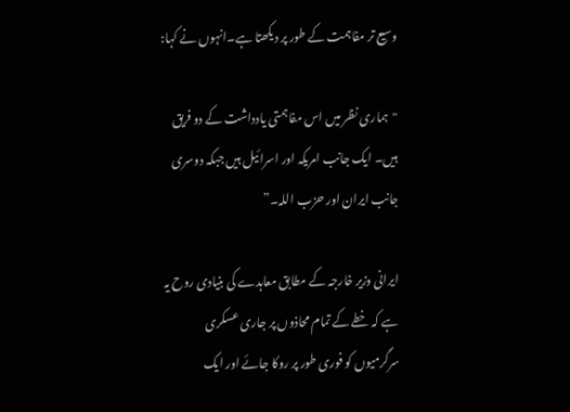وسیع تر مفاہمت کے طور پر دیکھتا ہے۔انہوں نے کہا:

"ہماری نظر میں اس مفاہمتی یادداشت کے دو فریق ہیں۔ ایک جانب امریکہ اور اسرائیل ہیں جبکہ دوسری جانب ایران اور حزب اللہ۔”

ایرانی وزیر خارجہ کے مطابق معاہدے کی بنیادی روح یہ ہے کہ خطے کے تمام محاذوں پر جاری عسکری سرگرمیوں کو فوری طور پر روکا جائے اور ایک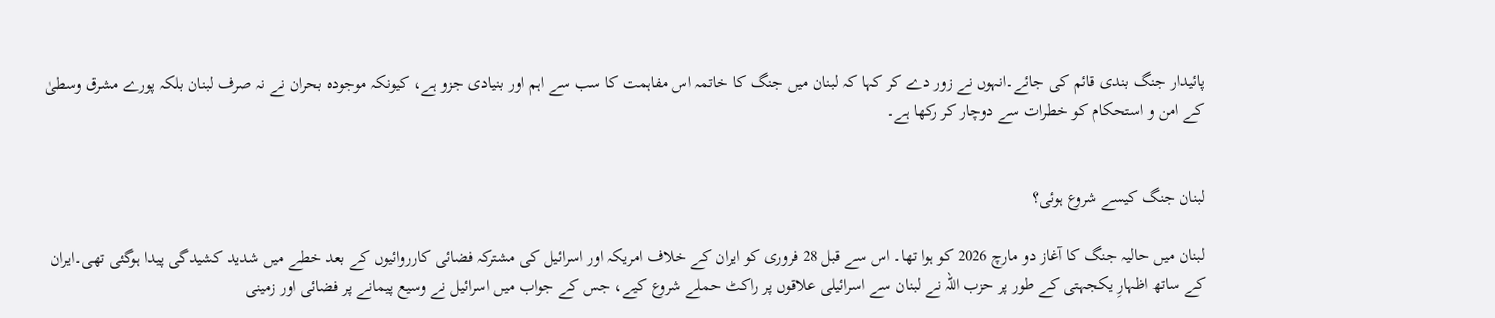پائیدار جنگ بندی قائم کی جائے۔انہوں نے زور دے کر کہا کہ لبنان میں جنگ کا خاتمہ اس مفاہمت کا سب سے اہم اور بنیادی جزو ہے، کیونکہ موجودہ بحران نے نہ صرف لبنان بلکہ پورے مشرق وسطیٰ کے امن و استحکام کو خطرات سے دوچار کر رکھا ہے۔


لبنان جنگ کیسے شروع ہوئی؟

لبنان میں حالیہ جنگ کا آغاز دو مارچ 2026 کو ہوا تھا۔ اس سے قبل 28 فروری کو ایران کے خلاف امریکہ اور اسرائیل کی مشترکہ فضائی کارروائیوں کے بعد خطے میں شدید کشیدگی پیدا ہوگئی تھی۔ایران کے ساتھ اظہارِ یکجہتی کے طور پر حزب اللہ نے لبنان سے اسرائیلی علاقوں پر راکٹ حملے شروع کیے، جس کے جواب میں اسرائیل نے وسیع پیمانے پر فضائی اور زمینی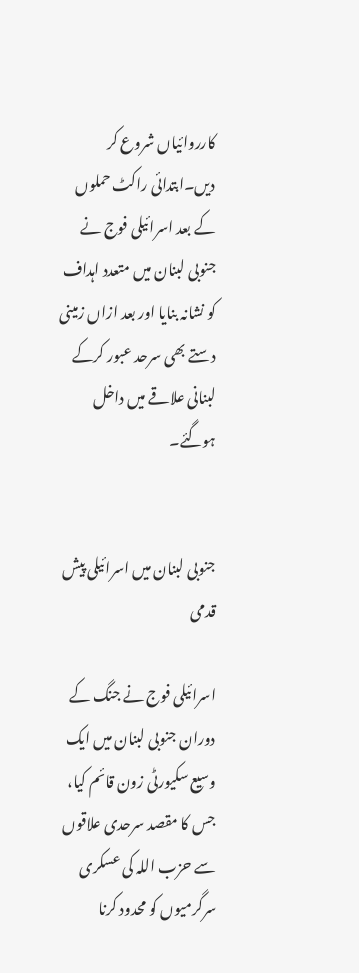کارروائیاں شروع کر دیں۔ابتدائی راکٹ حملوں کے بعد اسرائیلی فوج نے جنوبی لبنان میں متعدد اہداف کو نشانہ بنایا اور بعد ازاں زمینی دستے بھی سرحد عبور کرکے لبنانی علاقے میں داخل ہوگئے۔


جنوبی لبنان میں اسرائیلی پیش قدمی

اسرائیلی فوج نے جنگ کے دوران جنوبی لبنان میں ایک وسیع سکیورٹی زون قائم کیا، جس کا مقصد سرحدی علاقوں سے حزب اللہ کی عسکری سرگرمیوں کو محدود کرنا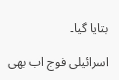بتایا گیا۔

اسرائیلی فوج اب بھی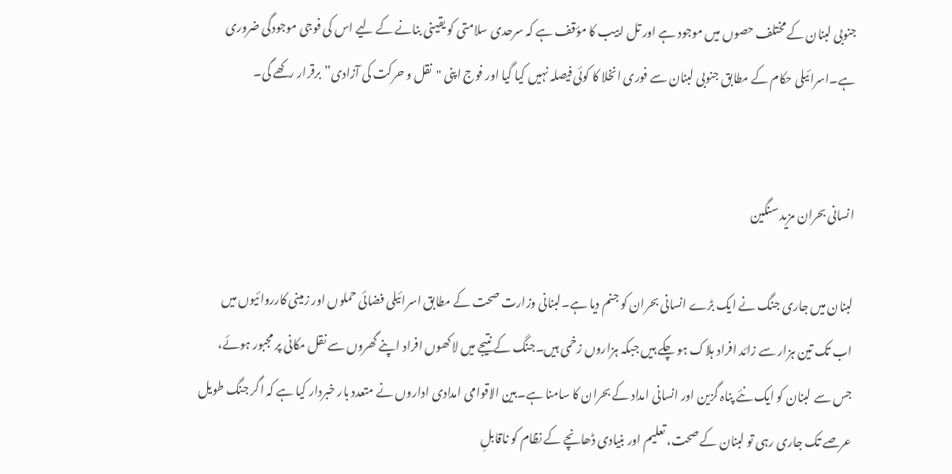جنوبی لبنان کے مختلف حصوں میں موجود ہے اور تل ابیب کا مؤقف ہے کہ سرحدی سلامتی کو یقینی بنانے کے لیے اس کی فوجی موجودگی ضروری ہے۔اسرائیلی حکام کے مطابق جنوبی لبنان سے فوری انخلا کا کوئی فیصلہ نہیں کیا گیا اور فوج اپنی "نقل و حرکت کی آزادی” برقرار رکھے گی۔


انسانی بحران مزید سنگین

لبنان میں جاری جنگ نے ایک بڑے انسانی بحران کو جنم دیا ہے۔لبنانی وزارت صحت کے مطابق اسرائیلی فضائی حملوں اور زمینی کارروائیوں میں اب تک تین ہزار سے زائد افراد ہلاک ہو چکے ہیں جبکہ ہزاروں زخمی ہیں۔جنگ کے نتیجے میں لاکھوں افراد اپنے گھروں سے نقل مکانی پر مجبور ہوئے، جس سے لبنان کو ایک نئے پناہ گزین اور انسانی امداد کے بحران کا سامنا ہے۔بین الاقوامی امدادی اداروں نے متعدد بار خبردار کیا ہے کہ اگر جنگ طویل عرصے تک جاری رہی تو لبنان کے صحت، تعلیم اور بنیادی ڈھانچے کے نظام کو ناقابلِ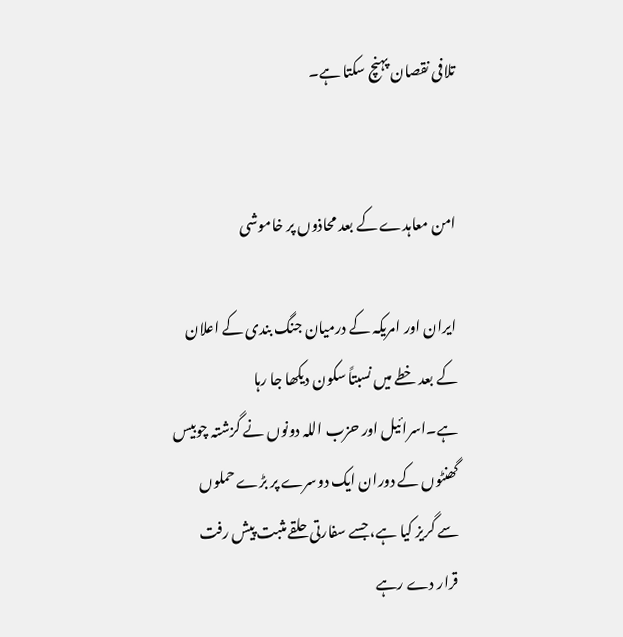تلافی نقصان پہنچ سکتا ہے۔


امن معاہدے کے بعد محاذوں پر خاموشی

ایران اور امریکہ کے درمیان جنگ بندی کے اعلان کے بعد خطے میں نسبتاً سکون دیکھا جا رہا ہے۔اسرائیل اور حزب اللہ دونوں نے گزشتہ چوبیس گھنٹوں کے دوران ایک دوسرے پر بڑے حملوں سے گریز کیا ہے، جسے سفارتی حلقے مثبت پیش رفت قرار دے رہے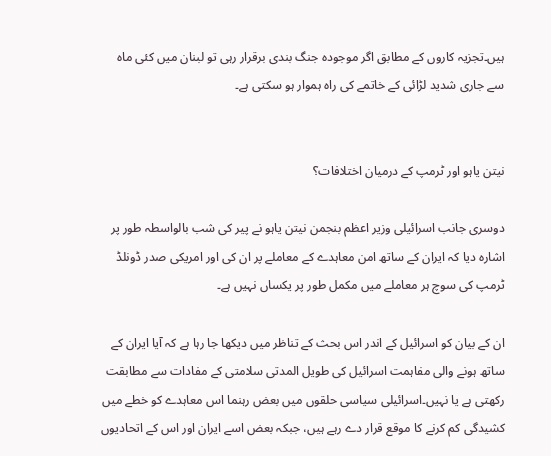ہیں۔تجزیہ کاروں کے مطابق اگر موجودہ جنگ بندی برقرار رہی تو لبنان میں کئی ماہ سے جاری شدید لڑائی کے خاتمے کی راہ ہموار ہو سکتی ہے۔


نیتن یاہو اور ٹرمپ کے درمیان اختلافات؟

دوسری جانب اسرائیلی وزیر اعظم بنجمن نیتن یاہو نے پیر کی شب بالواسطہ طور پر اشارہ دیا کہ ایران کے ساتھ امن معاہدے کے معاملے پر ان کی اور امریکی صدر ڈونلڈ ٹرمپ کی سوچ ہر معاملے میں مکمل طور پر یکساں نہیں ہے۔

ان کے بیان کو اسرائیل کے اندر اس بحث کے تناظر میں دیکھا جا رہا ہے کہ آیا ایران کے ساتھ ہونے والی مفاہمت اسرائیل کی طویل المدتی سلامتی کے مفادات سے مطابقت رکھتی ہے یا نہیں۔اسرائیلی سیاسی حلقوں میں بعض رہنما اس معاہدے کو خطے میں کشیدگی کم کرنے کا موقع قرار دے رہے ہیں، جبکہ بعض اسے ایران اور اس کے اتحادیوں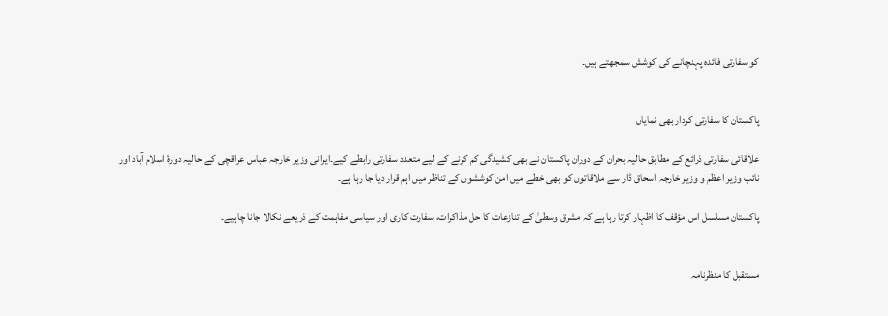کو سفارتی فائدہ پہنچانے کی کوشش سمجھتے ہیں۔


پاکستان کا سفارتی کردار بھی نمایاں

علاقائی سفارتی ذرائع کے مطابق حالیہ بحران کے دوران پاکستان نے بھی کشیدگی کم کرنے کے لیے متعدد سفارتی رابطے کیے۔ایرانی وزیر خارجہ عباس عراقچی کے حالیہ دورۂ اسلام آباد اور نائب وزیر اعظم و وزیر خارجہ اسحاق ڈار سے ملاقاتوں کو بھی خطے میں امن کوششوں کے تناظر میں اہم قرار دیا جا رہا ہے۔

پاکستان مسلسل اس مؤقف کا اظہار کرتا رہا ہے کہ مشرق وسطیٰ کے تنازعات کا حل مذاکرات، سفارت کاری اور سیاسی مفاہمت کے ذریعے نکالا جانا چاہیے۔


مستقبل کا منظرنامہ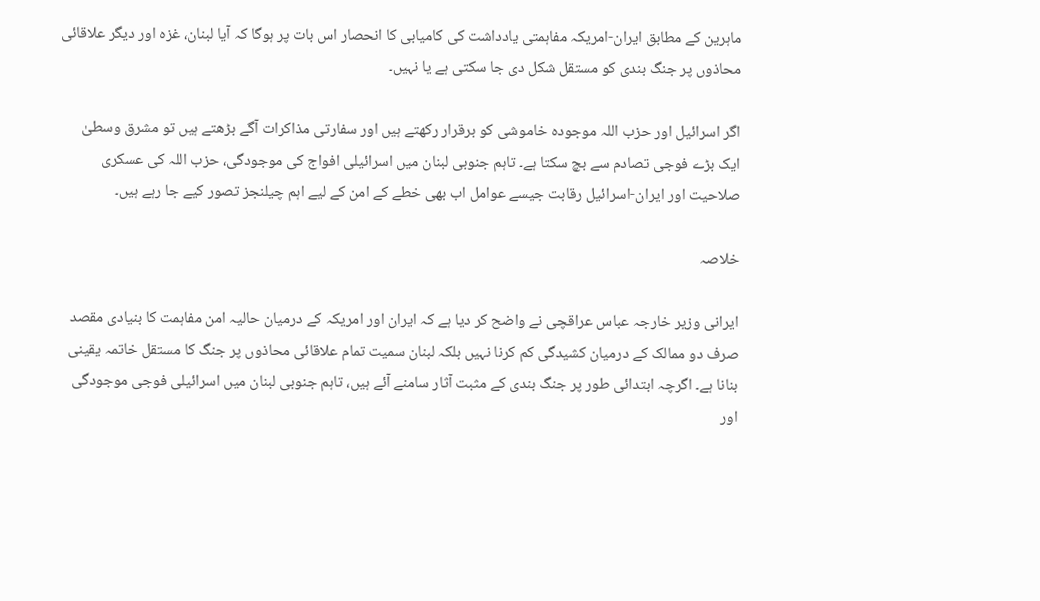ماہرین کے مطابق ایران-امریکہ مفاہمتی یادداشت کی کامیابی کا انحصار اس بات پر ہوگا کہ آیا لبنان، غزہ اور دیگر علاقائی محاذوں پر جنگ بندی کو مستقل شکل دی جا سکتی ہے یا نہیں۔

اگر اسرائیل اور حزب اللہ موجودہ خاموشی کو برقرار رکھتے ہیں اور سفارتی مذاکرات آگے بڑھتے ہیں تو مشرق وسطیٰ ایک بڑے فوجی تصادم سے بچ سکتا ہے۔ تاہم جنوبی لبنان میں اسرائیلی افواج کی موجودگی، حزب اللہ کی عسکری صلاحیت اور ایران-اسرائیل رقابت جیسے عوامل اب بھی خطے کے امن کے لیے اہم چیلنجز تصور کیے جا رہے ہیں۔

خلاصہ

ایرانی وزیر خارجہ عباس عراقچی نے واضح کر دیا ہے کہ ایران اور امریکہ کے درمیان حالیہ امن مفاہمت کا بنیادی مقصد صرف دو ممالک کے درمیان کشیدگی کم کرنا نہیں بلکہ لبنان سمیت تمام علاقائی محاذوں پر جنگ کا مستقل خاتمہ یقینی بنانا ہے۔ اگرچہ ابتدائی طور پر جنگ بندی کے مثبت آثار سامنے آئے ہیں، تاہم جنوبی لبنان میں اسرائیلی فوجی موجودگی اور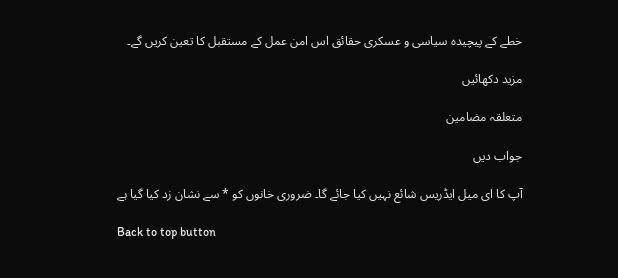خطے کے پیچیدہ سیاسی و عسکری حقائق اس امن عمل کے مستقبل کا تعین کریں گے۔

مزید دکھائیں

متعلقہ مضامین

جواب دیں

آپ کا ای میل ایڈریس شائع نہیں کیا جائے گا۔ ضروری خانوں کو * سے نشان زد کیا گیا ہے

Back to top button